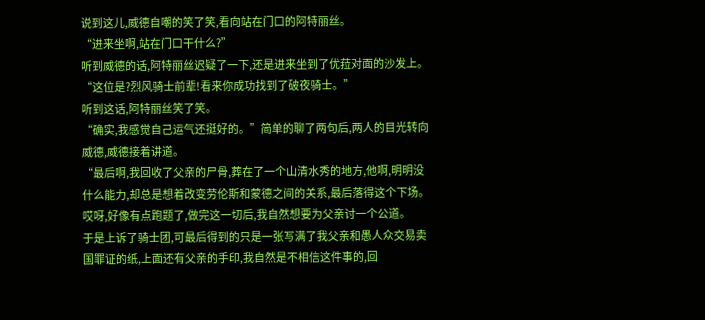说到这儿,威德自嘲的笑了笑,看向站在门口的阿特丽丝。
“进来坐啊,站在门口干什么?”
听到威德的话,阿特丽丝迟疑了一下,还是进来坐到了优菈对面的沙发上。
“这位是?烈风骑士前辈!看来你成功找到了破夜骑士。”
听到这话,阿特丽丝笑了笑。
“确实,我感觉自己运气还挺好的。”简单的聊了两句后,两人的目光转向威德,威德接着讲道。
“最后啊,我回收了父亲的尸骨,葬在了一个山清水秀的地方,他啊,明明没什么能力,却总是想着改变劳伦斯和蒙德之间的关系,最后落得这个下场。哎呀,好像有点跑题了,做完这一切后,我自然想要为父亲讨一个公道。
于是上诉了骑士团,可最后得到的只是一张写满了我父亲和愚人众交易卖国罪证的纸,上面还有父亲的手印,我自然是不相信这件事的,回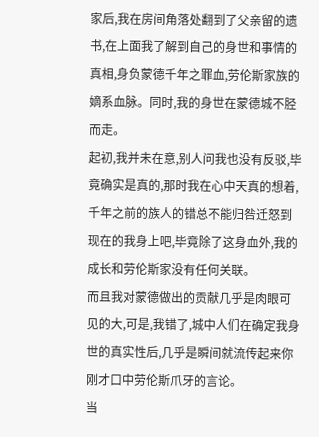家后,我在房间角落处翻到了父亲留的遗书,在上面我了解到自己的身世和事情的真相,身负蒙德千年之罪血,劳伦斯家族的嫡系血脉。同时,我的身世在蒙德城不胫而走。
起初,我并未在意,别人问我也没有反驳,毕竟确实是真的,那时我在心中天真的想着,千年之前的族人的错总不能归咎迁怒到现在的我身上吧,毕竟除了这身血外,我的成长和劳伦斯家没有任何关联。
而且我对蒙德做出的贡献几乎是肉眼可见的大,可是,我错了,城中人们在确定我身世的真实性后,几乎是瞬间就流传起来你刚才口中劳伦斯爪牙的言论。
当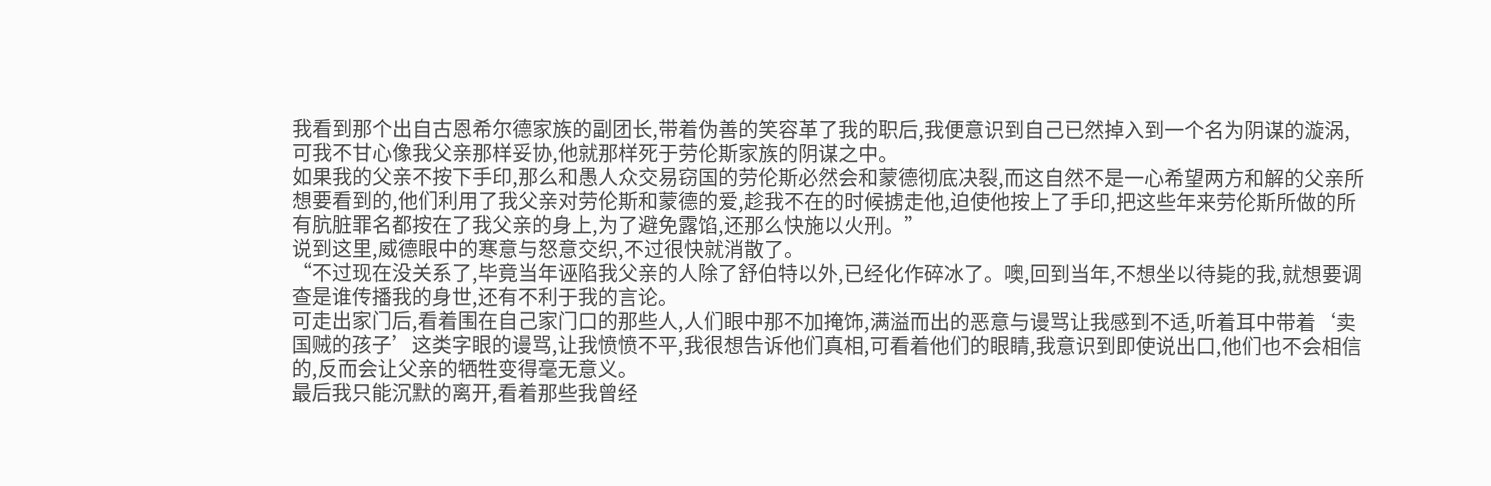我看到那个出自古恩希尔德家族的副团长,带着伪善的笑容革了我的职后,我便意识到自己已然掉入到一个名为阴谋的漩涡,可我不甘心像我父亲那样妥协,他就那样死于劳伦斯家族的阴谋之中。
如果我的父亲不按下手印,那么和愚人众交易窃国的劳伦斯必然会和蒙德彻底决裂,而这自然不是一心希望两方和解的父亲所想要看到的,他们利用了我父亲对劳伦斯和蒙德的爱,趁我不在的时候掳走他,迫使他按上了手印,把这些年来劳伦斯所做的所有肮脏罪名都按在了我父亲的身上,为了避免露馅,还那么快施以火刑。”
说到这里,威德眼中的寒意与怒意交织,不过很快就消散了。
“不过现在没关系了,毕竟当年诬陷我父亲的人除了舒伯特以外,已经化作碎冰了。噢,回到当年,不想坐以待毙的我,就想要调查是谁传播我的身世,还有不利于我的言论。
可走出家门后,看着围在自己家门口的那些人,人们眼中那不加掩饰,满溢而出的恶意与谩骂让我感到不适,听着耳中带着‘卖国贼的孩子’这类字眼的谩骂,让我愤愤不平,我很想告诉他们真相,可看着他们的眼睛,我意识到即使说出口,他们也不会相信的,反而会让父亲的牺牲变得毫无意义。
最后我只能沉默的离开,看着那些我曾经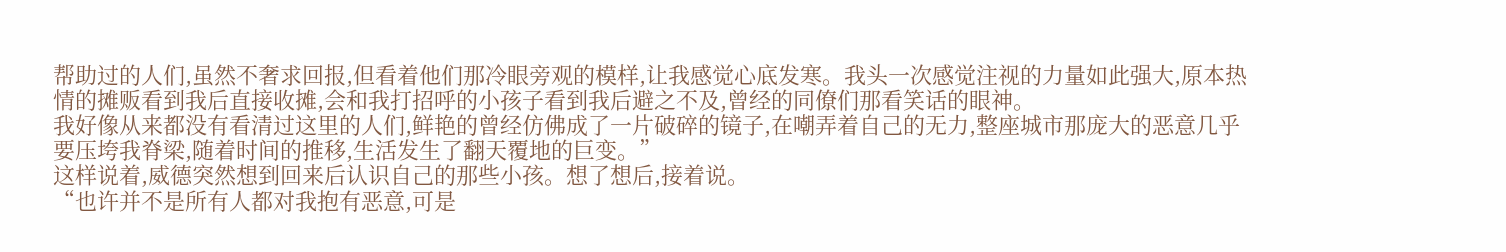帮助过的人们,虽然不奢求回报,但看着他们那冷眼旁观的模样,让我感觉心底发寒。我头一次感觉注视的力量如此强大,原本热情的摊贩看到我后直接收摊,会和我打招呼的小孩子看到我后避之不及,曾经的同僚们那看笑话的眼神。
我好像从来都没有看清过这里的人们,鲜艳的曾经仿佛成了一片破碎的镜子,在嘲弄着自己的无力,整座城市那庞大的恶意几乎要压垮我脊梁,随着时间的推移,生活发生了翻天覆地的巨变。”
这样说着,威德突然想到回来后认识自己的那些小孩。想了想后,接着说。
“也许并不是所有人都对我抱有恶意,可是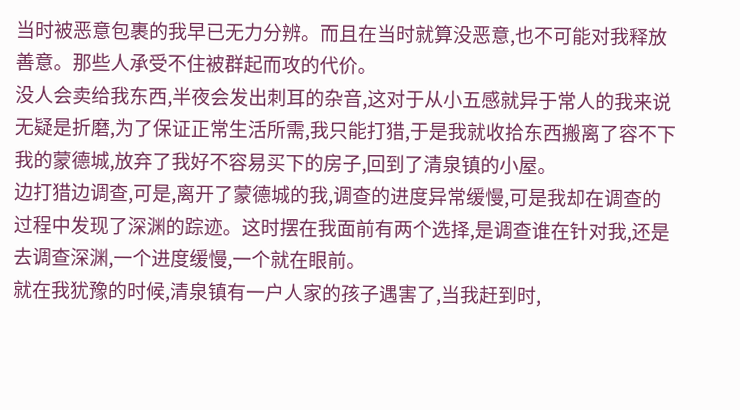当时被恶意包裹的我早已无力分辨。而且在当时就算没恶意,也不可能对我释放善意。那些人承受不住被群起而攻的代价。
没人会卖给我东西,半夜会发出刺耳的杂音,这对于从小五感就异于常人的我来说无疑是折磨,为了保证正常生活所需,我只能打猎,于是我就收拾东西搬离了容不下我的蒙德城,放弃了我好不容易买下的房子,回到了清泉镇的小屋。
边打猎边调查,可是,离开了蒙德城的我,调查的进度异常缓慢,可是我却在调查的过程中发现了深渊的踪迹。这时摆在我面前有两个选择,是调查谁在针对我,还是去调查深渊,一个进度缓慢,一个就在眼前。
就在我犹豫的时候,清泉镇有一户人家的孩子遇害了,当我赶到时,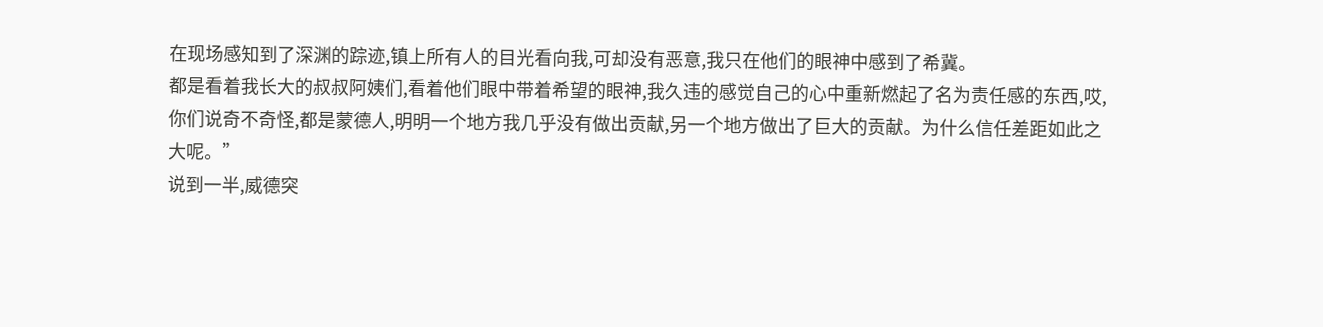在现场感知到了深渊的踪迹,镇上所有人的目光看向我,可却没有恶意,我只在他们的眼神中感到了希冀。
都是看着我长大的叔叔阿姨们,看着他们眼中带着希望的眼神,我久违的感觉自己的心中重新燃起了名为责任感的东西,哎,你们说奇不奇怪,都是蒙德人,明明一个地方我几乎没有做出贡献,另一个地方做出了巨大的贡献。为什么信任差距如此之大呢。”
说到一半,威德突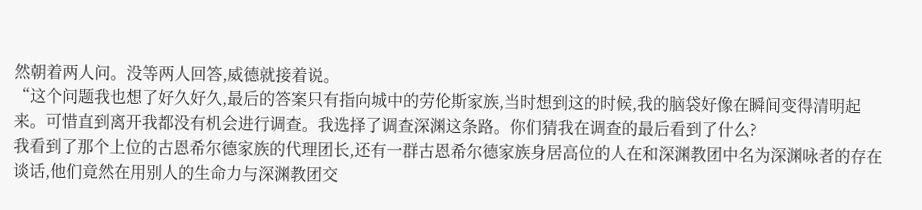然朝着两人问。没等两人回答,威德就接着说。
“这个问题我也想了好久好久,最后的答案只有指向城中的劳伦斯家族,当时想到这的时候,我的脑袋好像在瞬间变得清明起来。可惜直到离开我都没有机会进行调查。我选择了调查深渊这条路。你们猜我在调查的最后看到了什么?
我看到了那个上位的古恩希尔德家族的代理团长,还有一群古恩希尔德家族身居高位的人在和深渊教团中名为深渊咏者的存在谈话,他们竟然在用别人的生命力与深渊教团交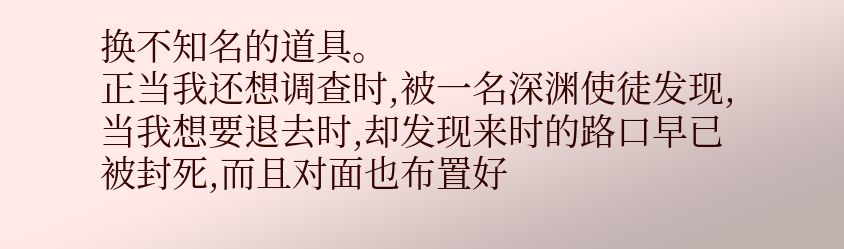换不知名的道具。
正当我还想调查时,被一名深渊使徒发现,当我想要退去时,却发现来时的路口早已被封死,而且对面也布置好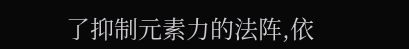了抑制元素力的法阵,依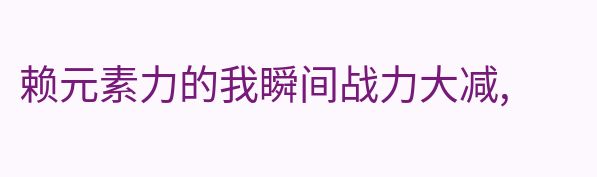赖元素力的我瞬间战力大减,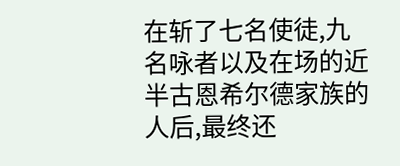在斩了七名使徒,九名咏者以及在场的近半古恩希尔德家族的人后,最终还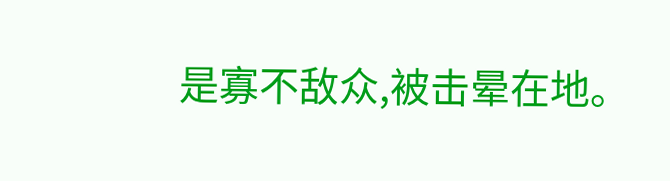是寡不敌众,被击晕在地。